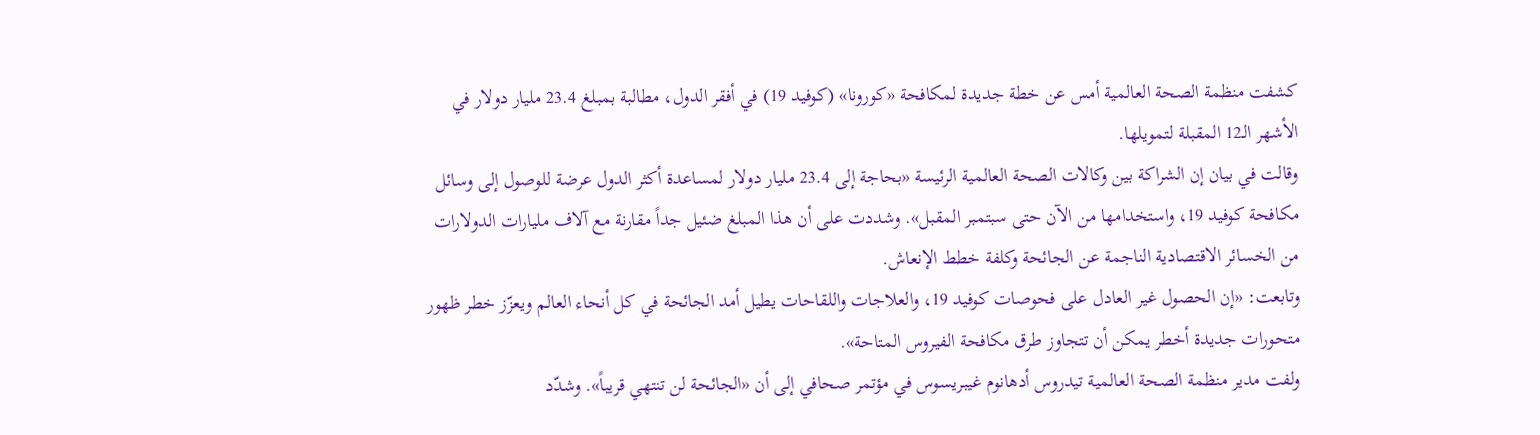كشفت منظمة الصحة العالمية أمس عن خطة جديدة لمكافحة «كورونا» (كوفيد 19) في أفقر الدول، مطالبة بمبلغ 23.4 مليار دولار في الأشهر الـ12 المقبلة لتمويلها.
وقالت في بيان إن الشراكة بين وكالات الصحة العالمية الرئيسة «بحاجة إلى 23.4 مليار دولار لمساعدة أكثر الدول عرضة للوصول إلى وسائل مكافحة كوفيد 19، واستخدامها من الآن حتى سبتمبر المقبل». وشددت على أن هذا المبلغ ضئيل جداً مقارنة مع آلاف مليارات الدولارات من الخسائر الاقتصادية الناجمة عن الجائحة وكلفة خطط الإنعاش.
وتابعت: «إن الحصول غير العادل على فحوصات كوفيد 19، والعلاجات واللقاحات يطيل أمد الجائحة في كل أنحاء العالم ويعزّز خطر ظهور متحورات جديدة أخطر يمكن أن تتجاوز طرق مكافحة الفيروس المتاحة».
ولفت مدير منظمة الصحة العالمية تيدروس أدهانوم غيبريسوس في مؤتمر صحافي إلى أن «الجائحة لن تنتهي قريباً». وشدّد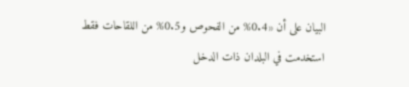البيان على أن «0.4% من الفحوص و0.5% من اللقاحات فقط استخدمت في البلدان ذات الدخل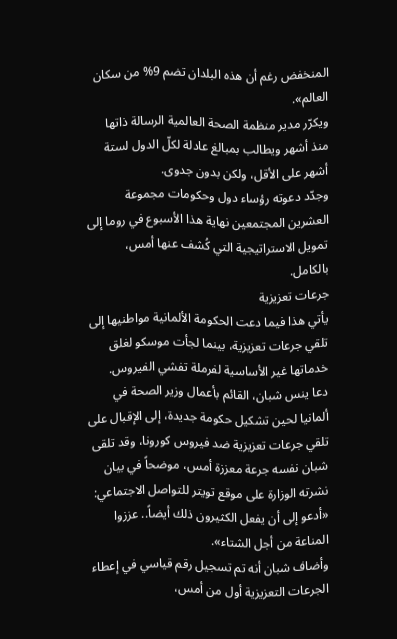المنخفض رغم أن هذه البلدان تضم 9% من سكان العالم».
ويكرّر مدير منظمة الصحة العالمية الرسالة ذاتها منذ أشهر ويطالب بمبالغ عادلة لكلّ الدول لستة أشهر على الأقل، ولكن بدون جدوى.
وجدّد دعوته رؤساء دول وحكومات مجموعة العشرين المجتمعين نهاية هذا الأسبوع في روما إلى تمويل الاستراتيجية التي كُشف عنها أمس، بالكامل.
جرعات تعزيزية
يأتي هذا فيما دعت الحكومة الألمانية مواطنيها إلى تلقي جرعات تعزيزية، بينما لجأت موسكو لغلق خدماتها غير الأساسية لفرملة تفشي الفيروس.
دعا ينس شبان، القائم بأعمال وزير الصحة في ألمانيا لحين تشكيل حكومة جديدة، إلى الإقبال على تلقي جرعات تعزيزية ضد فيروس كورونا، وقد تلقى شبان نفسه جرعة معززة أمس، موضحاً في بيان نشرته الوزارة على موقع تويتر للتواصل الاجتماعي: «أدعو إلى أن يفعل الكثيرون ذلك أيضاً.. عززوا المناعة من أجل الشتاء».
وأضاف شبان أنه تم تسجيل رقم قياسي في إعطاء الجرعات التعزيزية أول من أمس،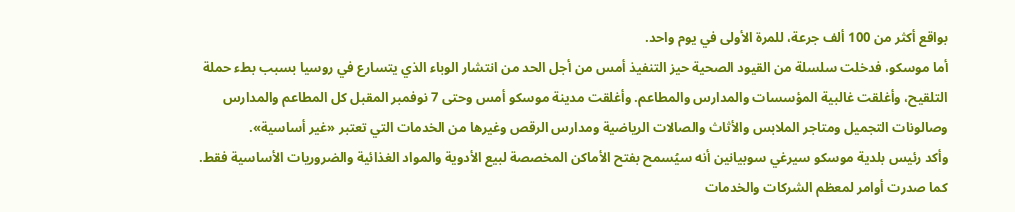بواقع أكثر من 100 ألف جرعة، للمرة الأولى في يوم واحد.
أما موسكو، فدخلت سلسلة من القيود الصحية حيز التنفيذ أمس من أجل الحد من انتشار الوباء الذي يتسارع في روسيا بسبب بطء حملة التلقيح، وأغلقت غالبية المؤسسات والمدارس والمطاعم. وأغلقت مدينة موسكو أمس وحتى 7 نوفمبر المقبل كل المطاعم والمدارس وصالونات التجميل ومتاجر الملابس والأثاث والصالات الرياضية ومدارس الرقص وغيرها من الخدمات التي تعتبر «غير أساسية».
وأكد رئيس بلدية موسكو سيرغي سوبيانين أنه سيُسمح بفتح الأماكن المخصصة لبيع الأدوية والمواد الغذائية والضروريات الأساسية فقط.
كما صدرت أوامر لمعظم الشركات والخدمات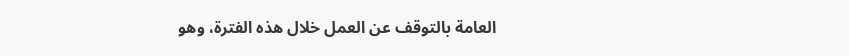العامة بالتوقف عن العمل خلال هذه الفترة، وهو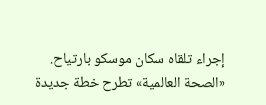إجراء تلقاه سكان موسكو بارتياح.
«الصحة العالمية» تطرح خطة جديدة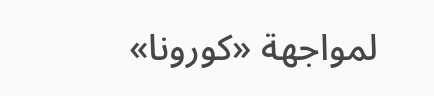لمواجهة «كورونا»